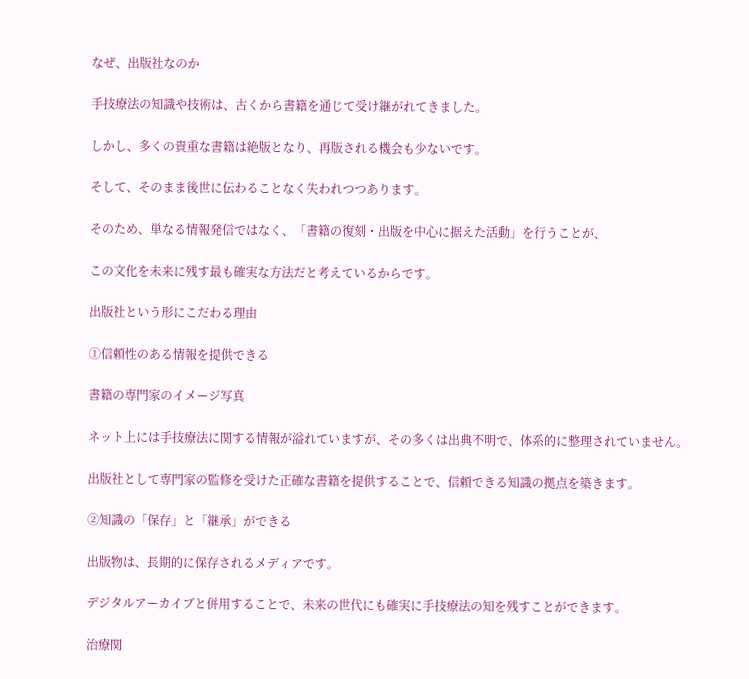なぜ、出版社なのか

手技療法の知識や技術は、古くから書籍を通じて受け継がれてきました。

しかし、多くの貴重な書籍は絶版となり、再版される機会も少ないです。

そして、そのまま後世に伝わることなく失われつつあります。

そのため、単なる情報発信ではなく、「書籍の復刻・出版を中心に据えた活動」を行うことが、

この文化を未来に残す最も確実な方法だと考えているからです。

出版社という形にこだわる理由

①信頼性のある情報を提供できる

書籍の専門家のイメージ写真

ネット上には手技療法に関する情報が溢れていますが、その多くは出典不明で、体系的に整理されていません。

出版社として専門家の監修を受けた正確な書籍を提供することで、信頼できる知識の拠点を築きます。

②知識の「保存」と「継承」ができる

出版物は、長期的に保存されるメディアです。

デジタルアーカイブと併用することで、未来の世代にも確実に手技療法の知を残すことができます。

治療関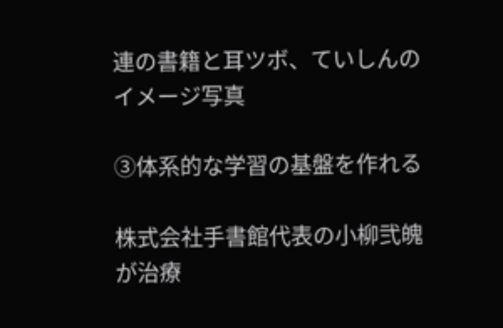連の書籍と耳ツボ、ていしんのイメージ写真

③体系的な学習の基盤を作れる

株式会社手書館代表の小柳弐魄が治療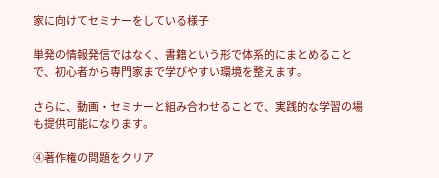家に向けてセミナーをしている様子

単発の情報発信ではなく、書籍という形で体系的にまとめることで、初心者から専門家まで学びやすい環境を整えます。

さらに、動画・セミナーと組み合わせることで、実践的な学習の場も提供可能になります。

④著作権の問題をクリア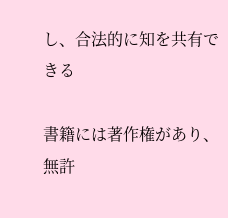し、合法的に知を共有できる

書籍には著作権があり、無許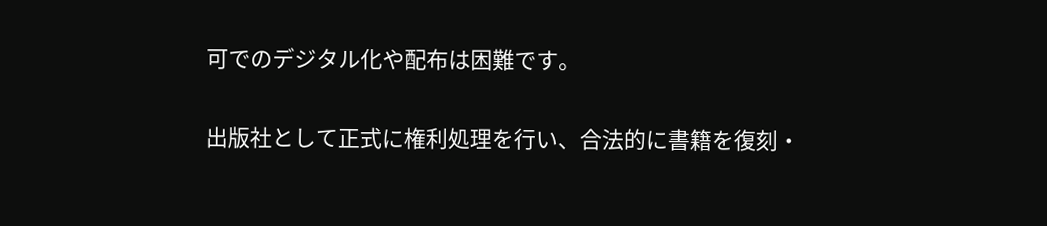可でのデジタル化や配布は困難です。

出版社として正式に権利処理を行い、合法的に書籍を復刻・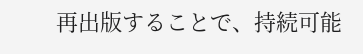再出版することで、持続可能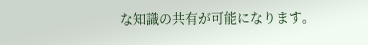な知識の共有が可能になります。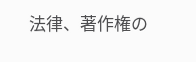法律、著作権の